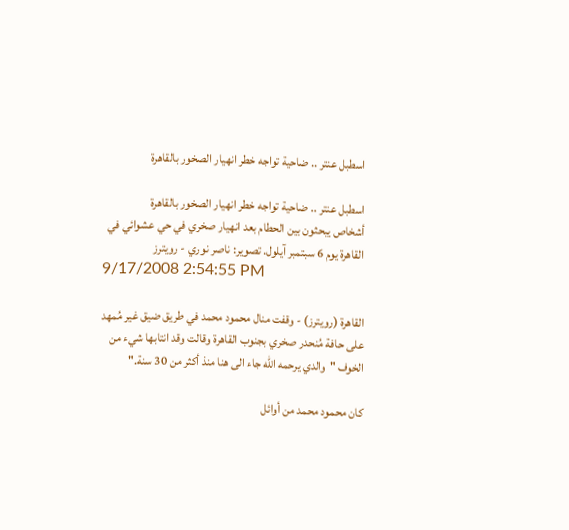اسطبل عنتر .. ضاحية تواجه خطر انهيار الصخور بالقاهرة

اسطبل عنتر .. ضاحية تواجه خطر انهيار الصخور بالقاهرة
أشخاص يبحثون بين الحطام بعد انهيار صخري في حي عشوائي في القاهرة يوم 6 سبتمبر آيلول. تصوير: ناصر نوري - رويترز
9/17/2008 2:54:55 PM

القاهرة (رويترز) - وقفت منال محمود محمد في طريق ضيق غير مُمهد على حافة مُنحدر صخري بجنوب القاهرة وقالت وقد انتابها شيء من الخوف "والدي يرحمه الله جاء الى هنا منذ أكثر من 30 سنة."

كان محمود محمد من أوائل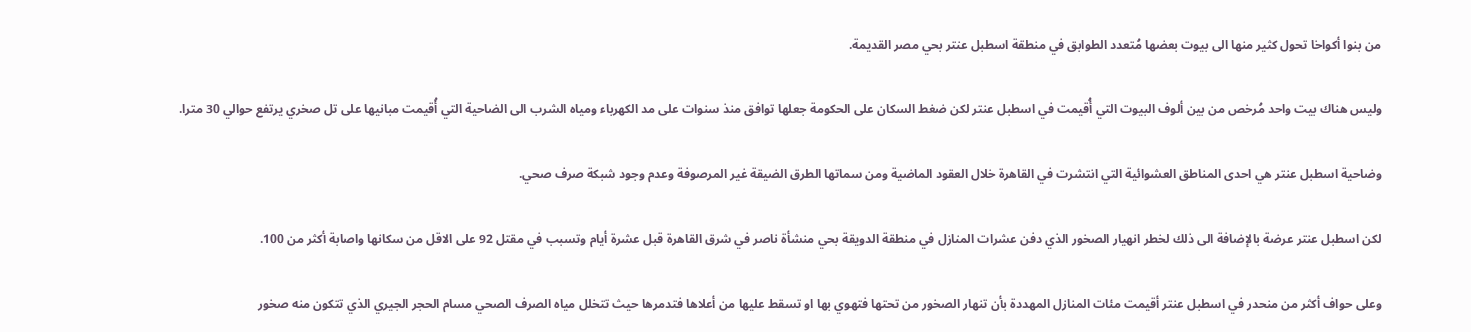من بنوا أكواخا تحول كثير منها الى بيوت بعضها مُتعدد الطوابق في منطقة اسطبل عنتر بحي مصر القديمة.

وليس هناك بيت واحد مُرخص من بين ألوف البيوت التي أُقيمت في اسطبل عنتر لكن ضغط السكان على الحكومة جعلها توافق منذ سنوات على مد الكهرباء ومياه الشرب الى الضاحية التي أُقيمت مبانيها على تل صخري يرتفع حوالي 30 مترا.

وضاحية اسطبل عنتر هي احدى المناطق العشوائية التي انتشرت في القاهرة خلال العقود الماضية ومن سماتها الطرق الضيقة غير المرصوفة وعدم وجود شبكة صرف صحي.

لكن اسطبل عنتر عرضة بالإضافة الى ذلك لخطر انهيار الصخور الذي دفن عشرات المنازل في منطقة الدويقة بحي منشأة ناصر في شرق القاهرة قبل عشرة أيام وتسبب في مقتل 92 على الاقل من سكانها واصابة أكثر من 100.

وعلى حواف أكثر من منحدر في اسطبل عنتر أقيمت مئات المنازل المهددة بأن تنهار الصخور من تحتها فتهوي بها او تسقط عليها من أعلاها فتدمرها حيث تتخلل مياه الصرف الصحي مسام الحجر الجيري الذي تتكون منه صخور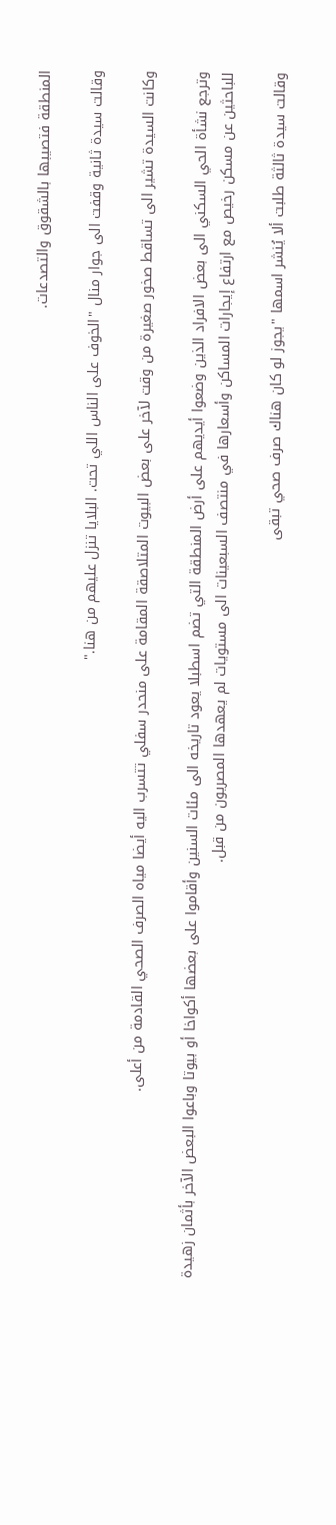المنطقة فتصيبها بالشقوق والتصدعات.

وقالت سيدة ثانية وقفت الى جوار منال "الخوف على الناس اللي تحت. البلايا تنزل عليهم من هنا."

وكانت السيدة تشير الى تساقط صخور صغيرة من وقت لآخر على بعض البيوت المتلاصقة المقامة على منحدر سفلي تتسرب اليه أيضا مياه الصرف الصحي القادمة من أعلى.

وترجع نشأة الحي السكني الى بعض الافراد الذين وضعوا أيديهم على أرض المنطقة التي تضم اسطبلا يعود تاريخه الى مئات السنين وأقاموا على بعضها أكواخا أو بيوتا وباعوا البعض الآخر بأثمان زهيدة للباحثين عن مسكن رخيص مع ارتفاع إيجارات المساكن وأسعارها في منتصف السبعينات الى مستويات لم يعهدها المصريون من قبل.

وقالت سيدة ثالثة طلبت ألا يُنشر اسمها "يجوز لو كان هناك صرف صحي تبقى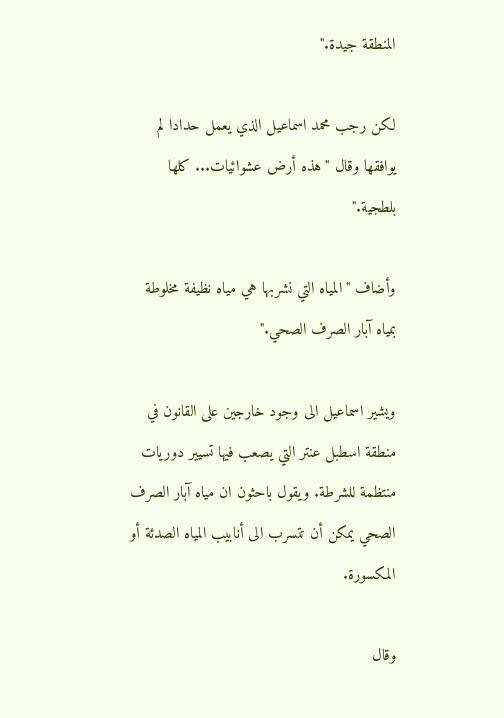المنطقة جيدة."

لكن رجب محمد اسماعيل الذي يعمل حدادا لم يوافقها وقال "هذه أرض عشوائيات... كلها بلطجية."

وأضاف "المياه التي نشربها هي مياه نظيفة مخلوطة بمياه آبار الصرف الصحي."

ويشير اسماعيل الى وجود خارجين على القانون في منطقة اسطبل عنتر التي يصعب فيها تسيير دوريات منتظمة للشرطة. ويقول باحثون ان مياه آبار الصرف الصحي يمكن أن تتسرب الى أنابيب المياه الصدئة أو المكسورة.

وقال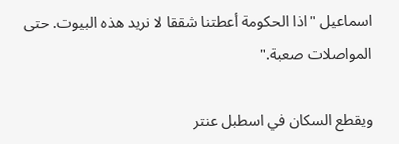اسماعيل "اذا الحكومة أعطتنا شققا لا نريد هذه البيوت. حتى المواصلات صعبة."

ويقطع السكان في اسطبل عنتر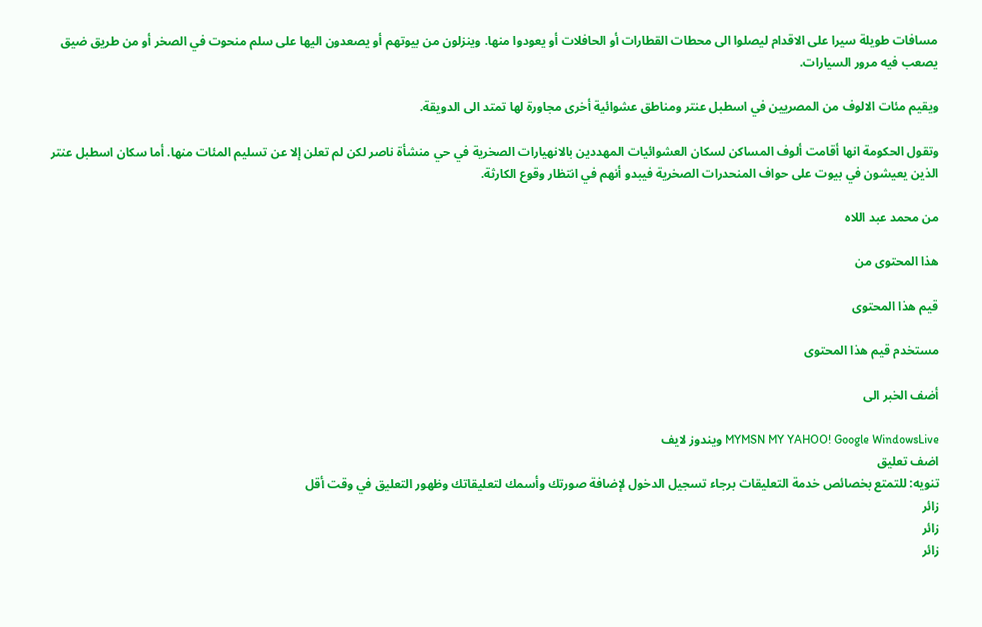مسافات طويلة سيرا على الاقدام ليصلوا الى محطات القطارات أو الحافلات أو يعودوا منها. وينزلون من بيوتهم أو يصعدون اليها على سلم منحوت في الصخر أو من طريق ضيق يصعب فيه مرور السيارات.

ويقيم مئات الالوف من المصريين في اسطبل عنتر ومناطق عشوائية أخرى مجاورة لها تمتد الى الدويقة.

وتقول الحكومة انها أقامت ألوف المساكن لسكان العشوائيات المهددين بالانهيارات الصخرية في حي منشأة ناصر لكن لم تعلن إلا عن تسليم المئات منها. أما سكان اسطبل عنتر الذين يعيشون في بيوت على حواف المنحدرات الصخرية فيبدو أنهم في انتظار وقوع الكارثة.

من محمد عبد اللاه

هذا المحتوى من

قيم هذا المحتوى

مستخدم قيم هذا المحتوى

أضف الخبر الى

MYMSN MY YAHOO! Google WindowsLive ويندوز لايف
اضف تعليق
تنويه: للتمتع بخصائص خدمة التعليقات برجاء تسجيل الدخول لإضافة صورتك وأسمك لتعليقاتك وظهور التعليق في وقت أقل
زائر
زائر
زائر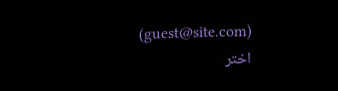(guest@site.com)
اختر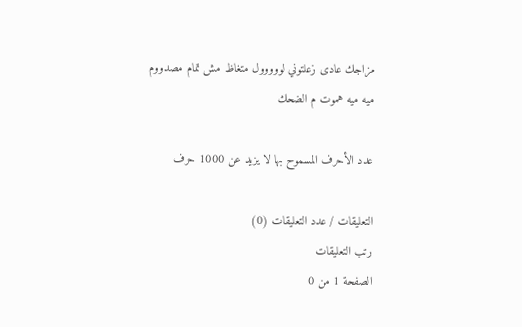مزاجك عادى زعلتوني لووووول متغاظ مش تمام مصدووم ميه ميه هموت م الضحك

عدد الأحرف المسموح بها لا يزيد عن 1000 حرف

التعليقات / عدد التعليقات (0)
رتب التعليقات
الصفحة 1 من 0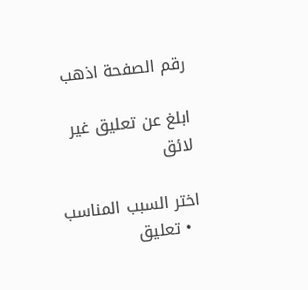رقم الصفحة اذهب

ابلغ عن تعليق غير لائق

اختر السبب المناسب
  • تعليق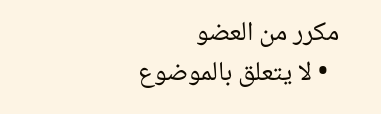مكرر من العضو
  • لا يتعلق بالموضوع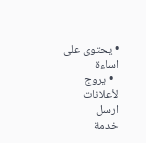• يحتوى على اساءة
  • يروج لأعلانات
ارسل
خدمة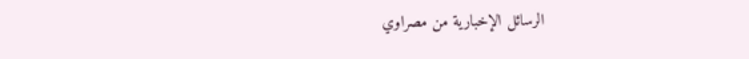الرسائل الإخبارية من مصراوي